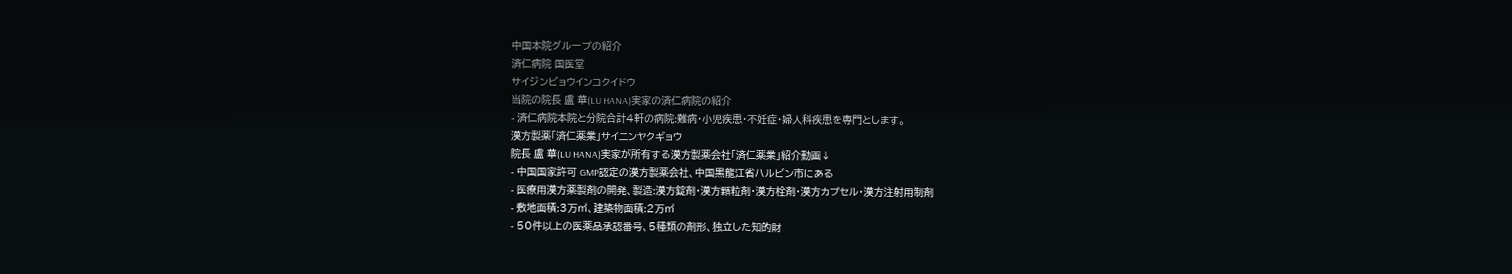中国本院グループの紹介
済仁病院 国医堂
サイジンビョウインコクイドウ
当院の院長 盧 華(LU HANA)実家の済仁病院の紹介
- 済仁病院本院と分院合計4軒の病院:難病・小児疾患・不妊症・婦人科疾患を専門とします。
漢方製薬「済仁薬業」サイニンヤクギョウ
院長 盧 華(LU HANA)実家が所有する漢方製薬会社「済仁薬業」紹介動画↓
- 中国国家許可 GMP認定の漢方製薬会社、中国黒龍江省ハルビン市にある
- 医療用漢方薬製剤の開発、製造:漢方錠剤・漢方顆粒剤・漢方栓剤・漢方カプセル・漢方注射用制剤
- 敷地面積:3万㎡、建築物面積:2万㎡
- 50件以上の医薬品承認番号、5種類の剤形、独立した知的財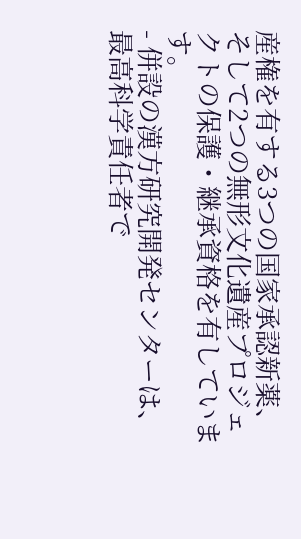産権を有する3つの国家承認新薬、そして2つの無形文化遺産プロジェクトの保護・継承資格を有しています。
- 併設の漢方研究開発センターは、最高科学責任者で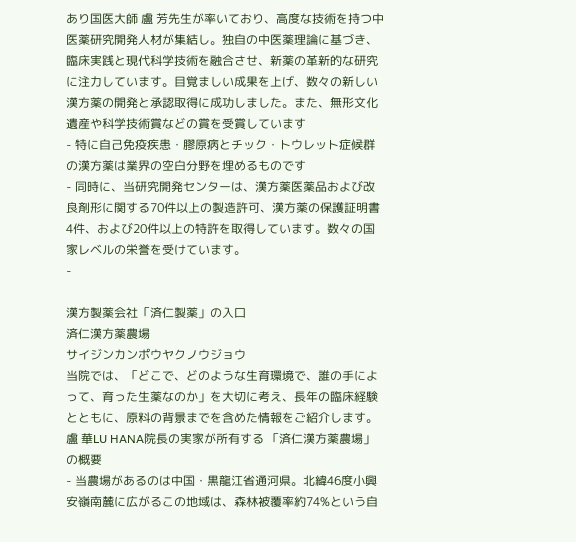あり国医大師 盧 芳先生が率いており、高度な技術を持つ中医薬研究開発人材が集結し。独自の中医薬理論に基づき、臨床実践と現代科学技術を融合させ、新薬の革新的な研究に注力しています。目覚ましい成果を上げ、数々の新しい漢方薬の開発と承認取得に成功しました。また、無形文化遺産や科学技術賞などの賞を受賞しています
- 特に自己免疫疾患・膠原病とチック・トウレット症候群の漢方薬は業界の空白分野を埋めるものです
- 同時に、当研究開発センターは、漢方薬医薬品および改良剤形に関する70件以上の製造許可、漢方薬の保護証明書4件、および20件以上の特許を取得しています。数々の国家レベルの栄誉を受けています。
-

漢方製薬会社「済仁製薬」の入口
済仁漢方薬農場
サイジンカンポウヤクノウジョウ
当院では、「どこで、どのような生育環境で、誰の手によって、育った生薬なのか」を大切に考え、長年の臨床経験とともに、原料の背景までを含めた情報をご紹介します。
盧 華LU HANA院長の実家が所有する 「済仁漢方薬農場」の概要
- 当農場があるのは中国・黒龍江省通河県。北緯46度小興安嶺南麓に広がるこの地域は、森林被覆率約74%という自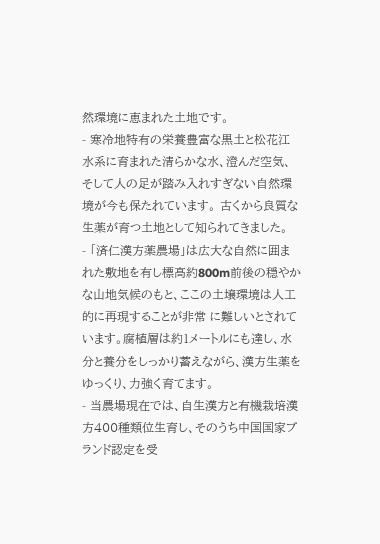然環境に恵まれた土地です。
- 寒冷地特有の栄養豊富な黒土と松花江水系に育まれた清らかな水、澄んだ空気、そして人の足が踏み入れすぎない自然環境が今も保たれています。 古くから良質な生薬が育つ土地として知られてきました。
- 「済仁漢方薬農場」は広大な自然に囲まれた敷地を有し標高約800m前後の穏やかな山地気候のもと、ここの土壌環境は人工的に再現することが非常 に難しいとされています。腐植層は約1メートルにも達し、水分と養分をしっかり蓄えながら、漢方生薬をゆっくり、力強く育てます。
- 当農場現在では、自生漢方と有機栽培漢方400種類位生育し、そのうち中国国家ブランド認定を受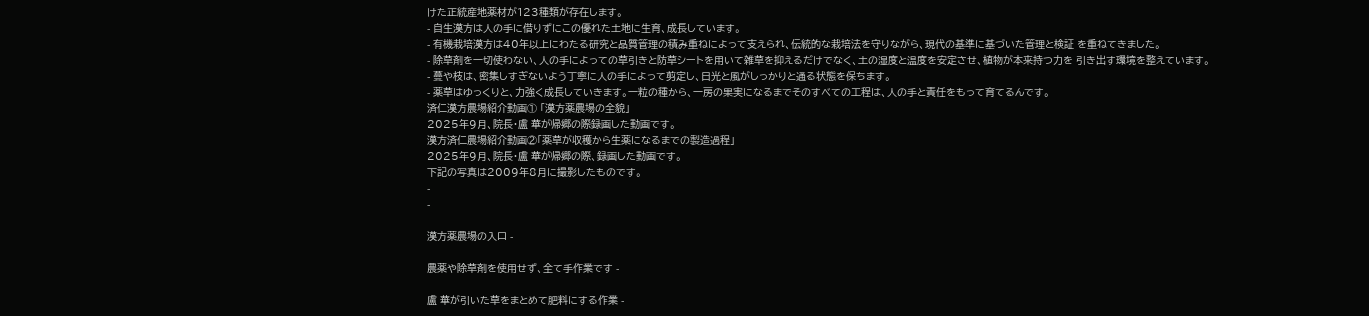けた正統産地薬材が123種類が存在します。
- 自生漢方は人の手に借りずにこの優れた土地に生育、成長しています。
- 有機栽培漢方は40年以上にわたる研究と品質管理の積み重ねによって支えられ、伝統的な栽培法を守りながら、現代の基準に基づいた管理と検証 を重ねてきました。
- 除草剤を一切使わない、人の手によっての草引きと防草シートを用いて雑草を抑えるだけでなく、土の湿度と温度を安定させ、植物が本来持つ力を 引き出す環境を整えています。
- 蔓や枝は、密集しすぎないよう丁寧に人の手によって剪定し、日光と風がしっかりと通る状態を保ちます。
- 薬草はゆっくりと、力強く成長していきます。一粒の種から、一房の果実になるまでそのすべての工程は、人の手と責任をもって育てるんです。
済仁漢方農場紹介動画① 「漢方薬農場の全貌」
2025年9月、院長・盧 華が帰郷の際録画した動画です。
漢方済仁農場紹介動画②「薬草が収穫から生薬になるまでの製造過程」
2025年9月、院長・盧 華が帰郷の際、録画した動画です。
下記の写真は2009年8月に撮影したものです。
-
-

漢方薬農場の入口 -

農薬や除草剤を使用せず、全て手作業です -

盧 華が引いた草をまとめて肥料にする作業 -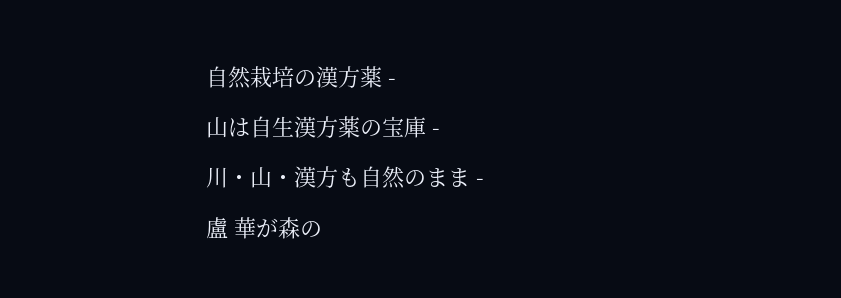自然栽培の漢方薬 -

山は自生漢方薬の宝庫 -

川・山・漢方も自然のまま -

盧 華が森の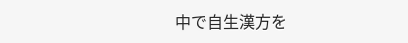中で自生漢方を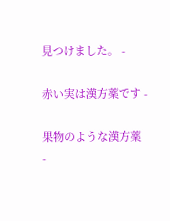見つけました。 -

赤い実は漢方薬です -

果物のような漢方薬
-